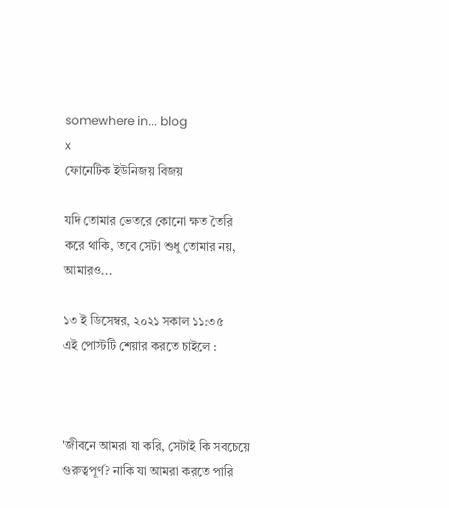somewhere in... blog
x
ফোনেটিক ইউনিজয় বিজয়

যদি তোমার ভেতরে কোনো ক্ষত তৈরি করে থাকি, তবে সেটা শুধু তোমার নয়, আমারও...

১৩ ই ডিসেম্বর, ২০২১ সকাল ১১:৩৫
এই পোস্টটি শেয়ার করতে চাইলে :



'জীবনে আমরা যা করি, সেটাই কি সবচেয়ে গুরুত্বপূর্ণ? নাকি যা আমরা করতে পারি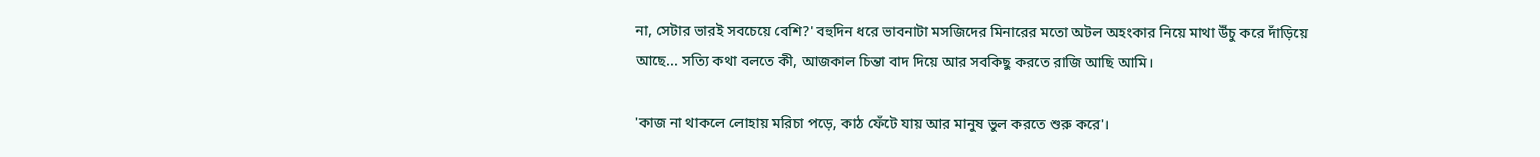না, সেটার ভারই সবচেয়ে বেশি?' বহুদিন ধরে ভাবনাটা মসজিদের মিনারের মতো অটল অহংকার নিয়ে মাথা উঁচু করে দাঁড়িয়ে আছে... সত্যি কথা বলতে কী, আজকাল চিন্তা বাদ দিয়ে আর সবকিছু করতে রাজি আছি আমি।

'কাজ না থাকলে লোহায় মরিচা পড়ে, কাঠ ফেঁটে যায় আর মানুষ ভুল করতে শুরু করে'।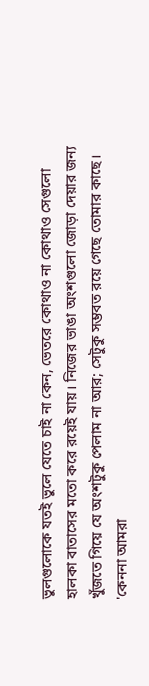ভুলগুলোকে যতই ভুলে যেতে চাই না কেন, ভেতরে কোথাও না কোথাও সেগুলো হালকা বাতাসের মতো করে রয়েই যায়। নিজের ভাঙা অংশগুলো জোড়া দেয়ার জন্য খুঁজতে গিয়ে যে অংশটুকু পেলাম না আর; সেটুকু সম্ভবত রয়ে গেছে তোমার কাছে। 'কেননা আমরা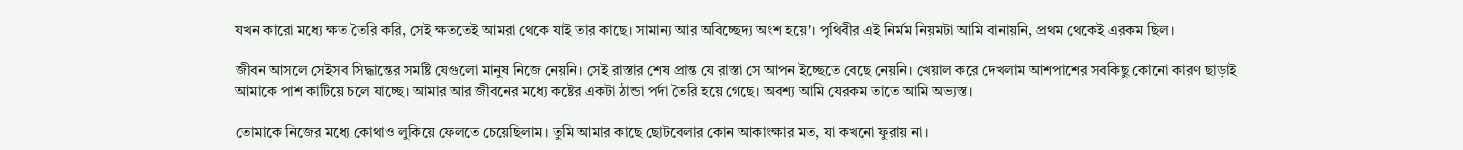যখন কারো মধ্যে ক্ষত তৈরি করি, সেই ক্ষততেই আমরা থেকে যাই তার কাছে। সামান্য আর অবিচ্ছেদ্য অংশ হয়ে'। পৃথিবীর এই নির্মম নিয়মটা আমি বানায়নি, প্রথম থেকেই এরকম ছিল।

জীবন আসলে সেইসব সিদ্ধান্তের সমষ্টি যেগুলো মানুষ নিজে নেয়নি। সেই রাস্তার শেষ প্রান্ত যে রাস্তা সে আপন ইচ্ছেতে বেছে নেয়নি। খেয়াল করে দেখলাম আশপাশের সবকিছু কোনো কারণ ছাড়াই আমাকে পাশ কাটিয়ে চলে যাচ্ছে। আমার আর জীবনের মধ্যে কষ্টের একটা ঠান্ডা পর্দা তৈরি হয়ে গেছে। অবশ্য আমি যেরকম তাতে আমি অভ্যস্ত।

তোমাকে নিজের মধ্যে কোথাও লুকিয়ে ফেলতে চেয়েছিলাম। তুমি আমার কাছে ছোটবেলার কোন আকাংক্ষার মত, যা কখনো ফুরায় না।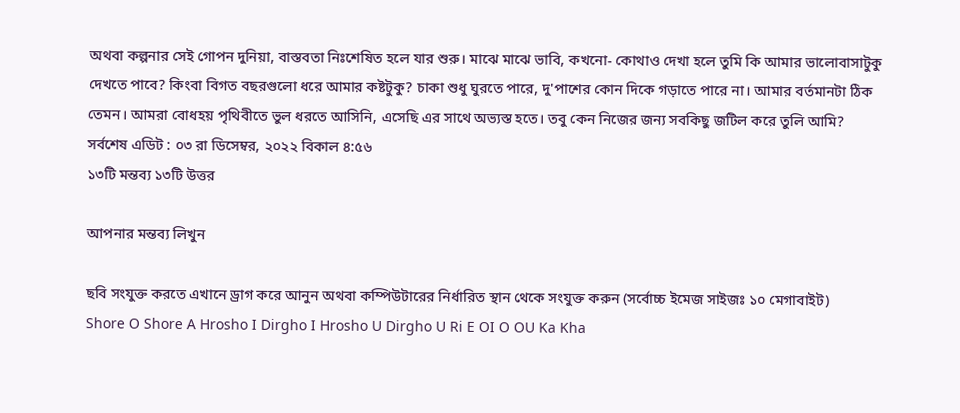অথবা কল্পনার সেই গোপন দুনিয়া, বাস্তবতা নিঃশেষিত হলে যার শুরু। মাঝে মাঝে ভাবি, কখনো- কোথাও দেখা হলে তুমি কি আমার ভালোবাসাটুকু দেখতে পাবে? কিংবা বিগত বছরগুলো ধরে আমার কষ্টটুকু? চাকা শুধু ঘুরতে পারে, দু'পাশের কোন দিকে গড়াতে পারে না। আমার বর্তমানটা ঠিক তেমন। আমরা বোধহয় পৃথিবীতে ভুল ধরতে আসিনি, এসেছি এর সাথে অভ্যস্ত হতে। তবু কেন নিজের জন্য সবকিছু জটিল করে তুলি আমি?
সর্বশেষ এডিট : ০৩ রা ডিসেম্বর, ২০২২ বিকাল ৪:৫৬
১৩টি মন্তব্য ১৩টি উত্তর

আপনার মন্তব্য লিখুন

ছবি সংযুক্ত করতে এখানে ড্রাগ করে আনুন অথবা কম্পিউটারের নির্ধারিত স্থান থেকে সংযুক্ত করুন (সর্বোচ্চ ইমেজ সাইজঃ ১০ মেগাবাইট)
Shore O Shore A Hrosho I Dirgho I Hrosho U Dirgho U Ri E OI O OU Ka Kha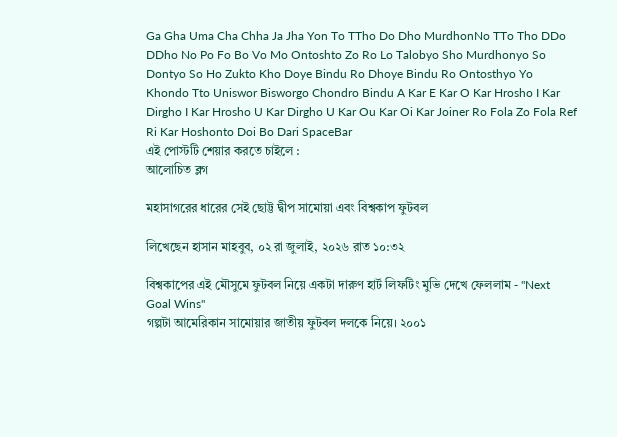Ga Gha Uma Cha Chha Ja Jha Yon To TTho Do Dho MurdhonNo TTo Tho DDo DDho No Po Fo Bo Vo Mo Ontoshto Zo Ro Lo Talobyo Sho Murdhonyo So Dontyo So Ho Zukto Kho Doye Bindu Ro Dhoye Bindu Ro Ontosthyo Yo Khondo Tto Uniswor Bisworgo Chondro Bindu A Kar E Kar O Kar Hrosho I Kar Dirgho I Kar Hrosho U Kar Dirgho U Kar Ou Kar Oi Kar Joiner Ro Fola Zo Fola Ref Ri Kar Hoshonto Doi Bo Dari SpaceBar
এই পোস্টটি শেয়ার করতে চাইলে :
আলোচিত ব্লগ

মহাসাগরের ধারের সেই ছোট্ট দ্বীপ সামোয়া এবং বিশ্বকাপ ফুটবল

লিখেছেন হাসান মাহবুব, ০২ রা জুলাই, ২০২৬ রাত ১০:৩২

বিশ্বকাপের এই মৌসুমে ফুটবল নিয়ে একটা দারুণ হার্ট লিফটিং মুভি দেখে ফেললাম - "Next Goal Wins"
গল্পটা আমেরিকান সামোয়ার জাতীয় ফুটবল দলকে নিয়ে। ২০০১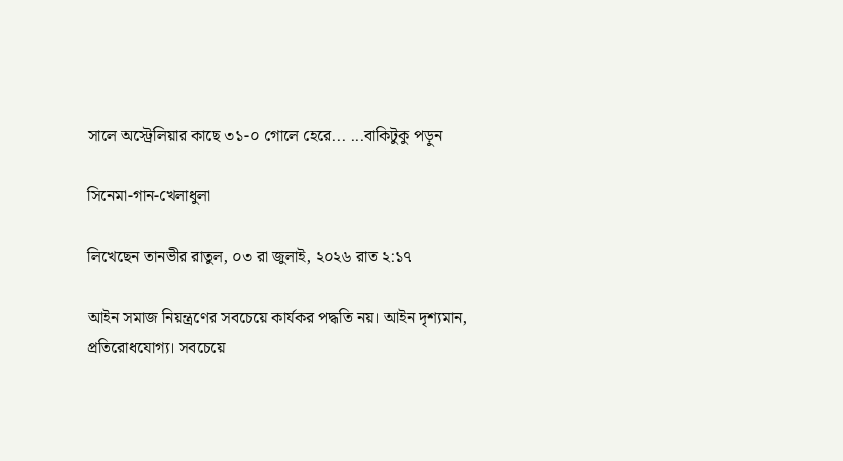সালে অস্ট্রেলিয়ার কাছে ৩১-০ গোলে হেরে... ...বাকিটুকু পড়ুন

সিনেমা-গান-খেলাধুলা

লিখেছেন তানভীর রাতুল, ০৩ রা জুলাই, ২০২৬ রাত ২:১৭

আইন সমাজ নিয়ন্ত্রণের সবচেয়ে কার্যকর পদ্ধতি নয়। আইন দৃশ্যমান, প্রতিরোধযোগ্য। সবচেয়ে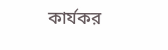কার্যকর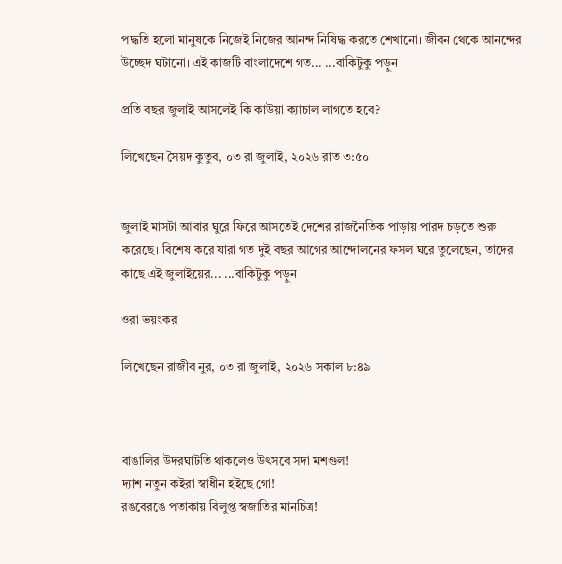পদ্ধতি হলো মানুষকে নিজেই নিজের আনন্দ নিষিদ্ধ করতে শেখানো। জীবন থেকে আনন্দের উচ্ছেদ ঘটানো। এই কাজটি বাংলাদেশে গত... ...বাকিটুকু পড়ুন

প্রতি বছর জুলাই আসলেই কি কাউয়া ক্যাচাল লাগতে হবে?

লিখেছেন সৈয়দ কুতুব, ০৩ রা জুলাই, ২০২৬ রাত ৩:৫০


জুলাই মাসটা আবার ঘুরে ফিরে আসতেই দেশের রাজনৈতিক পাড়ায় পারদ চড়তে শুরু করেছে। বিশেষ করে যারা গত দুই বছর আগের আন্দোলনের ফসল ঘরে তুলেছেন, তাদের কাছে এই জুলাইয়ের... ...বাকিটুকু পড়ুন

ওরা ভয়ংকর

লিখেছেন রাজীব নুর, ০৩ রা জুলাই, ২০২৬ সকাল ৮:৪৯



বাঙালির উদরঘাটতি থাকলেও উৎসবে সদা মশগুল!
দ্যাশ নতুন কইরা স্বাধীন হইছে গো!
রঙবেরঙে পতাকায় বিলুপ্ত স্বজাতির মানচিত্র!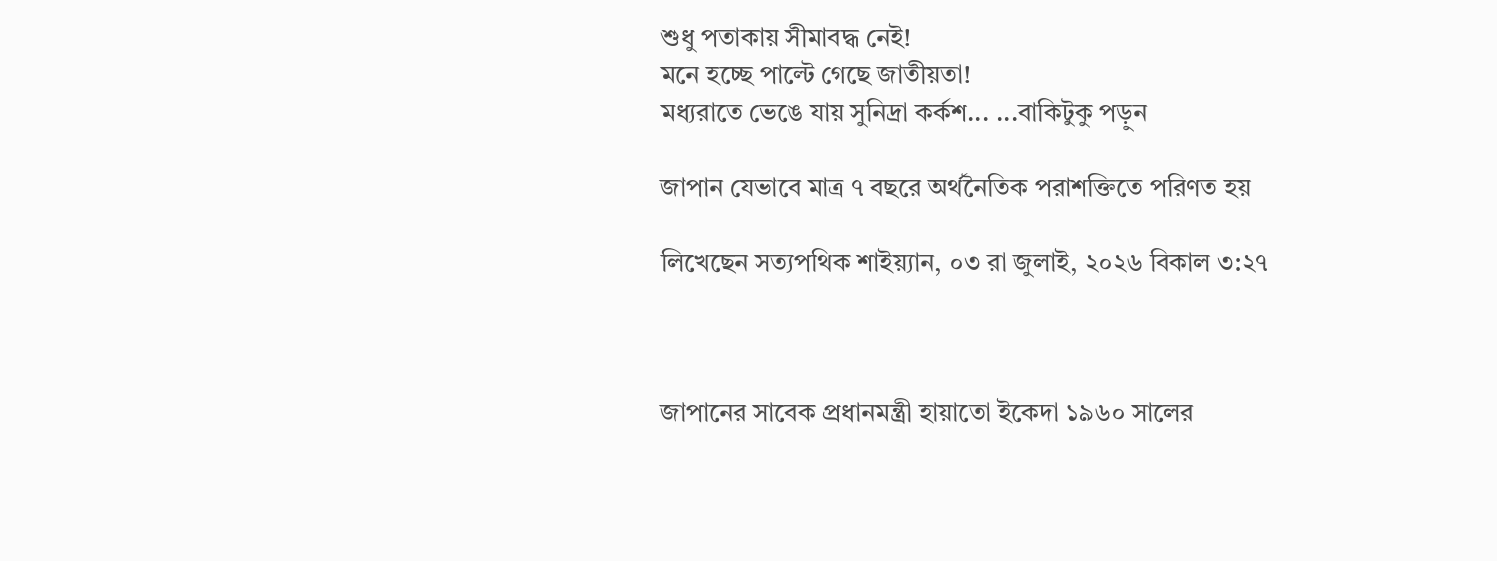শুধু পতাকায় সীমাবদ্ধ নেই!
মনে হচ্ছে পাল্টে গেছে জাতীয়তা!
মধ্যরাতে ভেঙে যায় সুনিদ্রা কর্কশ... ...বাকিটুকু পড়ুন

জাপান যেভাবে মাত্র ৭ বছরে অর্থনৈতিক পরাশক্তিতে পরিণত হয়

লিখেছেন সত্যপথিক শাইয়্যান, ০৩ রা জুলাই, ২০২৬ বিকাল ৩:২৭



জাপানের সাবেক প্রধানমন্ত্রী হায়াতো ইকেদা ১৯৬০ সালের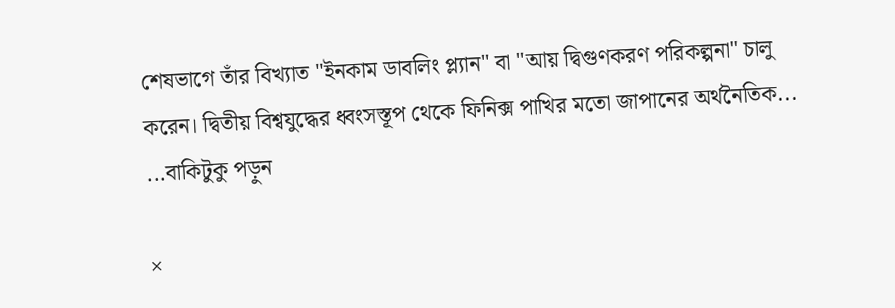শেষভাগে তাঁর বিখ্যাত "ইনকাম ডাবলিং প্ল্যান" বা "আয় দ্বিগুণকরণ পরিকল্পনা" চালু করেন। দ্বিতীয় বিশ্বযুদ্ধের ধ্বংসস্তূপ থেকে ফিনিক্স পাখির মতো জাপানের অর্থনৈতিক... ...বাকিটুকু পড়ুন

×